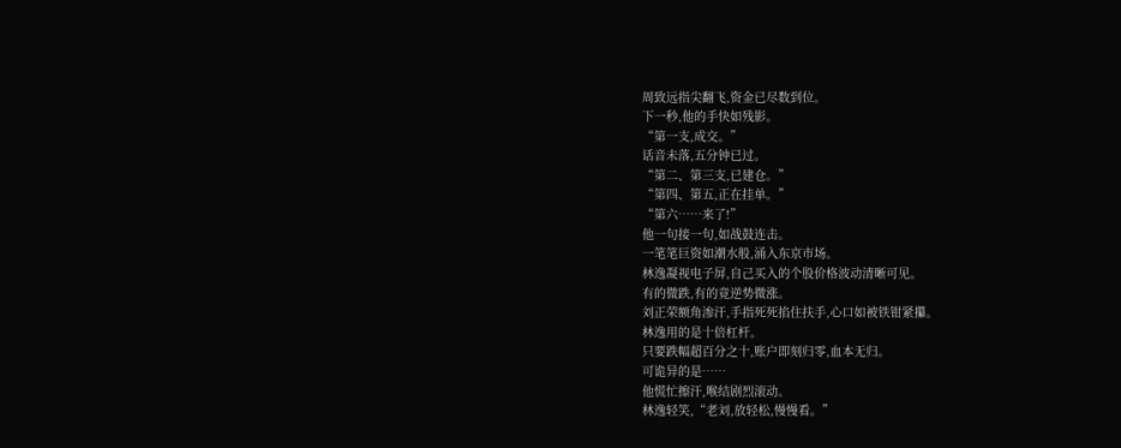周致远指尖翻飞,资金已尽数到位。
下一秒,他的手快如残影。
“第一支,成交。”
话音未落,五分钟已过。
“第二、第三支,已建仓。”
“第四、第五,正在挂单。”
“第六……来了!”
他一句接一句,如战鼓连击。
一笔笔巨资如潮水般,涌入东京市场。
林逸凝视电子屏,自己买入的个股价格波动清晰可见。
有的微跌,有的竟逆势微涨。
刘正荣额角渗汗,手指死死掐住扶手,心口如被铁钳紧攥。
林逸用的是十倍杠杆。
只要跌幅超百分之十,账户即刻归零,血本无归。
可诡异的是……
他慌忙擦汗,喉结剧烈滚动。
林逸轻笑,“老刘,放轻松,慢慢看。”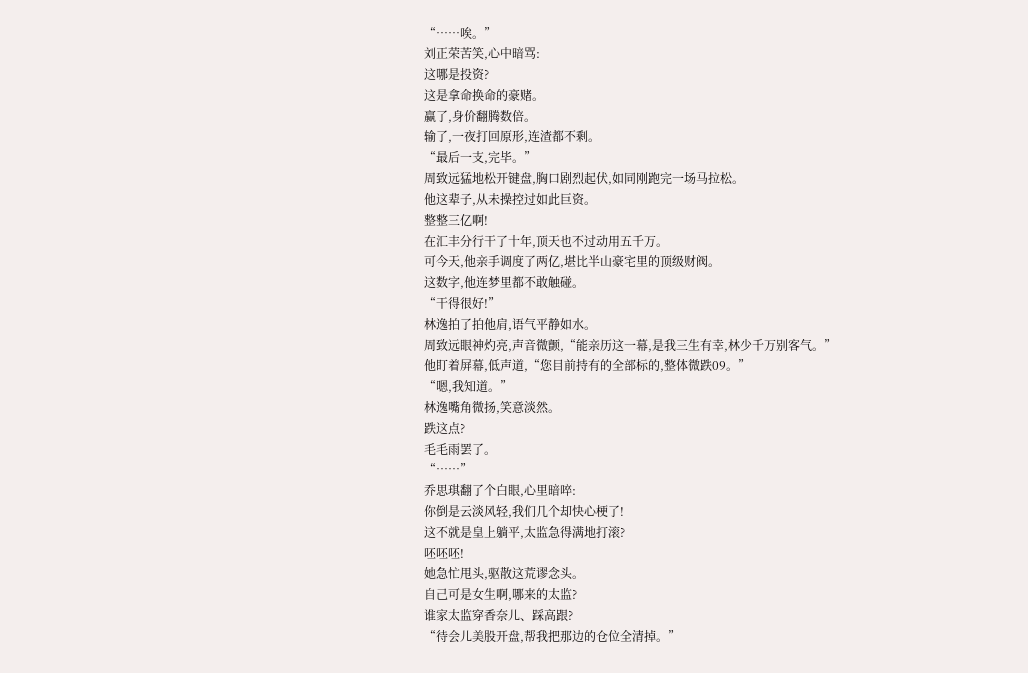“……唉。”
刘正荣苦笑,心中暗骂:
这哪是投资?
这是拿命换命的豪赌。
赢了,身价翻腾数倍。
输了,一夜打回原形,连渣都不剩。
“最后一支,完毕。”
周致远猛地松开键盘,胸口剧烈起伏,如同刚跑完一场马拉松。
他这辈子,从未操控过如此巨资。
整整三亿啊!
在汇丰分行干了十年,顶天也不过动用五千万。
可今天,他亲手调度了两亿,堪比半山豪宅里的顶级财阀。
这数字,他连梦里都不敢触碰。
“干得很好!”
林逸拍了拍他肩,语气平静如水。
周致远眼神灼亮,声音微颤,“能亲历这一幕,是我三生有幸,林少千万别客气。”
他盯着屏幕,低声道,“您目前持有的全部标的,整体微跌09。”
“嗯,我知道。”
林逸嘴角微扬,笑意淡然。
跌这点?
毛毛雨罢了。
“……”
乔思琪翻了个白眼,心里暗啐:
你倒是云淡风轻,我们几个却快心梗了!
这不就是皇上躺平,太监急得满地打滚?
呸呸呸!
她急忙甩头,驱散这荒谬念头。
自己可是女生啊,哪来的太监?
谁家太监穿香奈儿、踩高跟?
“待会儿美股开盘,帮我把那边的仓位全清掉。”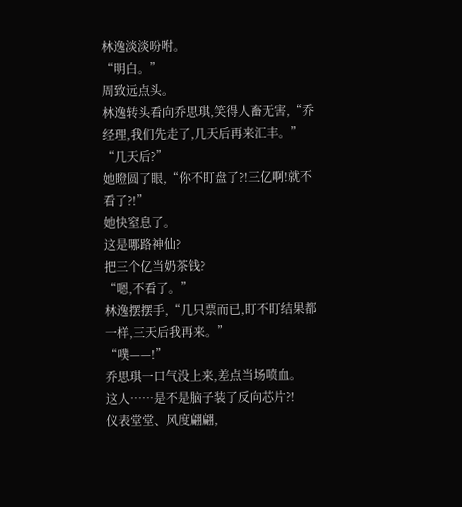林逸淡淡吩咐。
“明白。”
周致远点头。
林逸转头看向乔思琪,笑得人畜无害,“乔经理,我们先走了,几天后再来汇丰。”
“几天后?”
她瞪圆了眼,“你不盯盘了?!三亿啊!就不看了?!”
她快窒息了。
这是哪路神仙?
把三个亿当奶茶钱?
“嗯,不看了。”
林逸摆摆手,“几只票而已,盯不盯结果都一样,三天后我再来。”
“噗——!”
乔思琪一口气没上来,差点当场喷血。
这人……是不是脑子装了反向芯片?!
仪表堂堂、风度翩翩,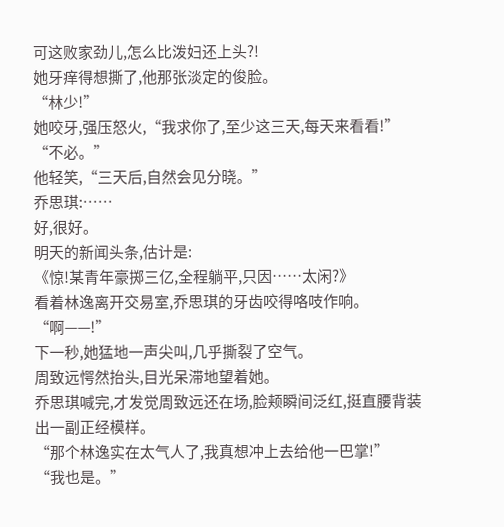可这败家劲儿,怎么比泼妇还上头?!
她牙痒得想撕了,他那张淡定的俊脸。
“林少!”
她咬牙,强压怒火,“我求你了,至少这三天,每天来看看!”
“不必。”
他轻笑,“三天后,自然会见分晓。”
乔思琪:……
好,很好。
明天的新闻头条,估计是:
《惊!某青年豪掷三亿,全程躺平,只因……太闲?》
看着林逸离开交易室,乔思琪的牙齿咬得咯吱作响。
“啊——!”
下一秒,她猛地一声尖叫,几乎撕裂了空气。
周致远愕然抬头,目光呆滞地望着她。
乔思琪喊完,才发觉周致远还在场,脸颊瞬间泛红,挺直腰背装出一副正经模样。
“那个林逸实在太气人了,我真想冲上去给他一巴掌!”
“我也是。”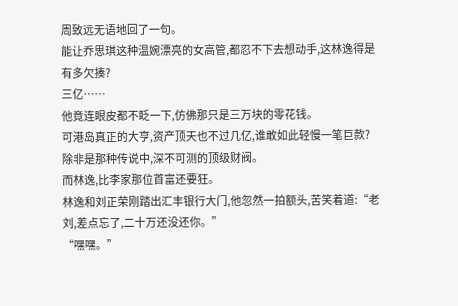周致远无语地回了一句。
能让乔思琪这种温婉漂亮的女高管,都忍不下去想动手,这林逸得是有多欠揍?
三亿……
他竟连眼皮都不眨一下,仿佛那只是三万块的零花钱。
可港岛真正的大亨,资产顶天也不过几亿,谁敢如此轻慢一笔巨款?
除非是那种传说中,深不可测的顶级财阀。
而林逸,比李家那位首富还要狂。
林逸和刘正荣刚踏出汇丰银行大门,他忽然一拍额头,苦笑着道:“老刘,差点忘了,二十万还没还你。”
“嘿嘿。”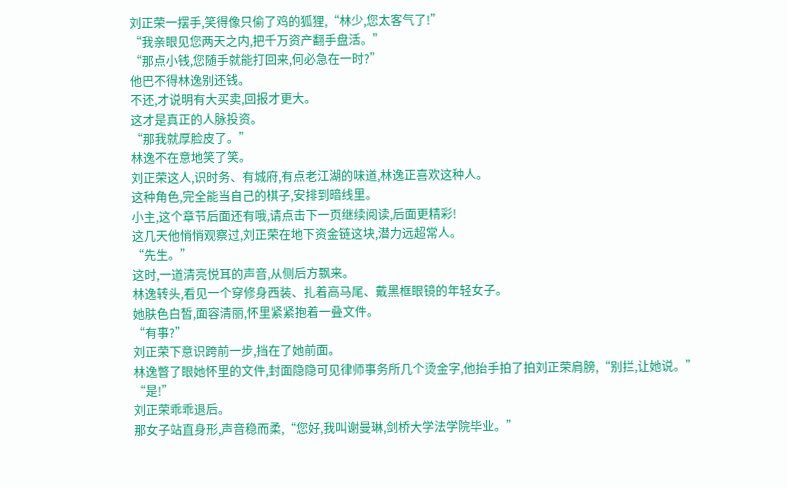刘正荣一摆手,笑得像只偷了鸡的狐狸,“林少,您太客气了!”
“我亲眼见您两天之内,把千万资产翻手盘活。”
“那点小钱,您随手就能打回来,何必急在一时?”
他巴不得林逸别还钱。
不还,才说明有大买卖,回报才更大。
这才是真正的人脉投资。
“那我就厚脸皮了。”
林逸不在意地笑了笑。
刘正荣这人,识时务、有城府,有点老江湖的味道,林逸正喜欢这种人。
这种角色,完全能当自己的棋子,安排到暗线里。
小主,这个章节后面还有哦,请点击下一页继续阅读,后面更精彩!
这几天他悄悄观察过,刘正荣在地下资金链这块,潜力远超常人。
“先生。”
这时,一道清亮悦耳的声音,从侧后方飘来。
林逸转头,看见一个穿修身西装、扎着高马尾、戴黑框眼镜的年轻女子。
她肤色白皙,面容清丽,怀里紧紧抱着一叠文件。
“有事?”
刘正荣下意识跨前一步,挡在了她前面。
林逸瞥了眼她怀里的文件,封面隐隐可见律师事务所几个烫金字,他抬手拍了拍刘正荣肩膀,“别拦,让她说。”
“是!”
刘正荣乖乖退后。
那女子站直身形,声音稳而柔,“您好,我叫谢曼琳,剑桥大学法学院毕业。”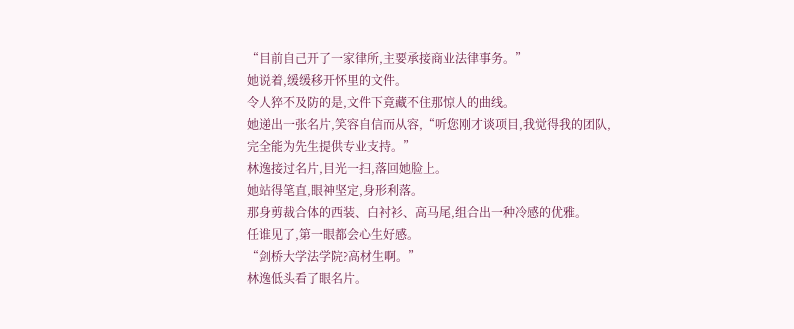“目前自己开了一家律所,主要承接商业法律事务。”
她说着,缓缓移开怀里的文件。
令人猝不及防的是,文件下竟藏不住那惊人的曲线。
她递出一张名片,笑容自信而从容,“听您刚才谈项目,我觉得我的团队,完全能为先生提供专业支持。”
林逸接过名片,目光一扫,落回她脸上。
她站得笔直,眼神坚定,身形利落。
那身剪裁合体的西装、白衬衫、高马尾,组合出一种冷感的优雅。
任谁见了,第一眼都会心生好感。
“剑桥大学法学院?高材生啊。”
林逸低头看了眼名片。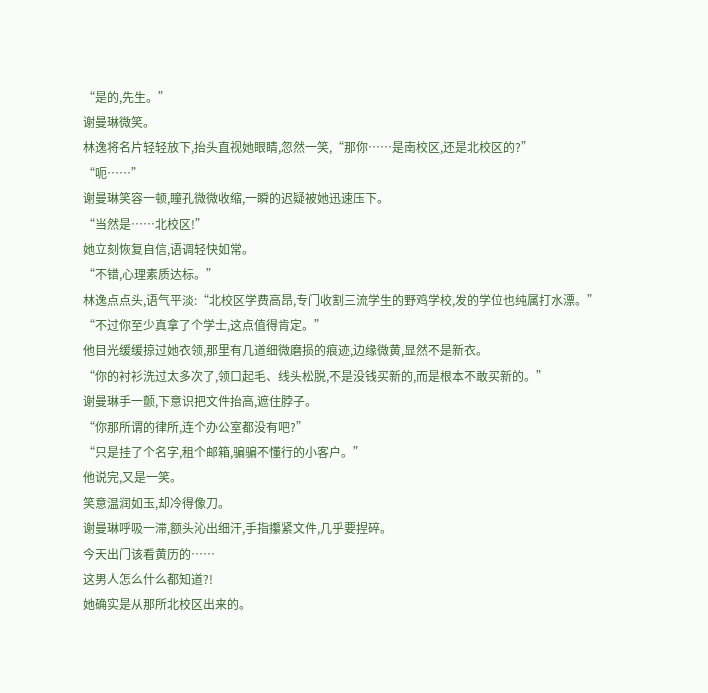“是的,先生。”
谢曼琳微笑。
林逸将名片轻轻放下,抬头直视她眼睛,忽然一笑,“那你……是南校区,还是北校区的?”
“呃……”
谢曼琳笑容一顿,瞳孔微微收缩,一瞬的迟疑被她迅速压下。
“当然是……北校区!”
她立刻恢复自信,语调轻快如常。
“不错,心理素质达标。”
林逸点点头,语气平淡:“北校区学费高昂,专门收割三流学生的野鸡学校,发的学位也纯属打水漂。”
“不过你至少真拿了个学士,这点值得肯定。”
他目光缓缓掠过她衣领,那里有几道细微磨损的痕迹,边缘微黄,显然不是新衣。
“你的衬衫洗过太多次了,领口起毛、线头松脱,不是没钱买新的,而是根本不敢买新的。”
谢曼琳手一颤,下意识把文件抬高,遮住脖子。
“你那所谓的律所,连个办公室都没有吧?”
“只是挂了个名字,租个邮箱,骗骗不懂行的小客户。”
他说完,又是一笑。
笑意温润如玉,却冷得像刀。
谢曼琳呼吸一滞,额头沁出细汗,手指攥紧文件,几乎要捏碎。
今天出门该看黄历的……
这男人怎么什么都知道?!
她确实是从那所北校区出来的。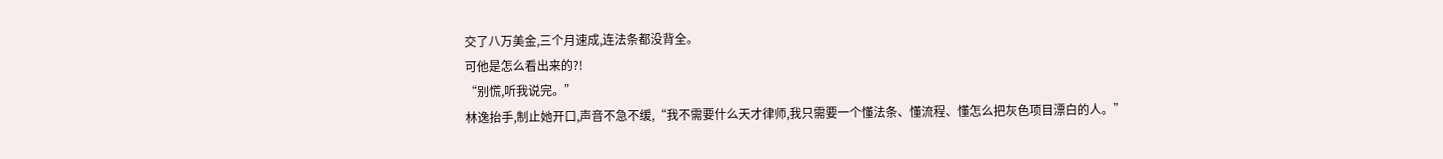交了八万美金,三个月速成,连法条都没背全。
可他是怎么看出来的?!
“别慌,听我说完。”
林逸抬手,制止她开口,声音不急不缓,“我不需要什么天才律师,我只需要一个懂法条、懂流程、懂怎么把灰色项目漂白的人。”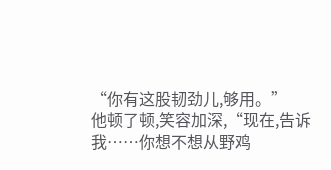“你有这股韧劲儿,够用。”
他顿了顿,笑容加深,“现在,告诉我……你想不想从野鸡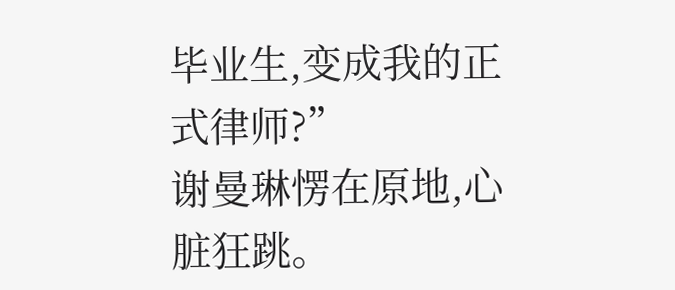毕业生,变成我的正式律师?”
谢曼琳愣在原地,心脏狂跳。